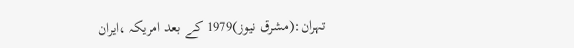تہران:(مشرق نیوز)1979 کے بعد امریکہ ،ایران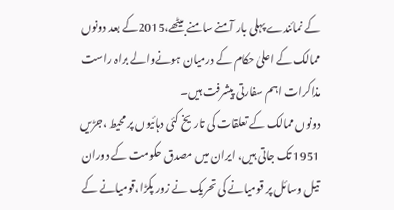کے نمائندے پہلی بار آمنے سامنے بیٹھے،2015کے بعد دونوں ممالک کے اعلیٰ حکام کے درمیان ہونےوالے براہ راست مذاکرات اہم سفارتی پیشرفت ہیں۔
دونوں ممالک کے تعلقات کی تاریخ کئی دہائیوں پر محیط ،جڑیں 1951 تک جاتی ہیں، ایران میں مصدق حکومت کے دوران تیل وسائل پر قومیانے کی تحریک نے زور پکڑا،قومیانے کے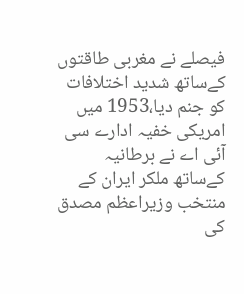فیصلے نے مغربی طاقتوں کےساتھ شدید اختلافات کو جنم دیا،1953 میں امریکی خفیہ ادارے سی آئی اے نے برطانیہ کےساتھ ملکر ایران کے منتخب وزیراعظم مصدق کی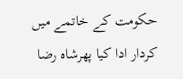حکومت کے خاتمے میں کردار ادا کیا پھرشاہ رضا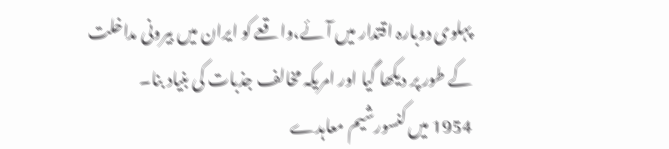پہلوی دوبارہ اقتدار میں آئے،واقعے کو ایران میں بیرونی مداخلت کے طور پر دیکھا گیا اور امریکہ مخالف جذبات کی بنیاد بنا۔
1954 میں کنسورشیم معاہدے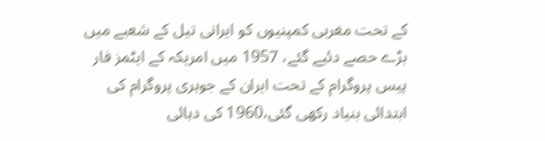کے تحت مغربی کمپنیوں کو ایرانی تیل کے شعبے میں بڑے حصے دئیے گئے، 1957 میں امریکہ کے ایٹمز فار پیس پروگرام کے تحت ایران کے جوہری پروگرام کی ابتدائی بنیاد رکھی گئی،1960 کی دہائی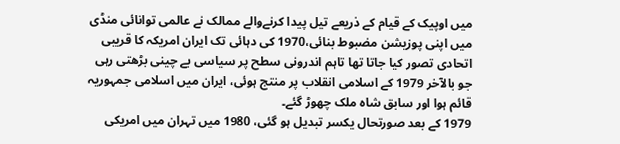میں اوپیک کے قیام کے ذریعے تیل پیدا کرنےوالے ممالک نے عالمی توانائی منڈی میں اپنی پوزیشن مضبوط بنائی،1970 کی دہائی تک ایران امریکہ کا قریبی اتحادی تصور کیا جاتا تھا تاہم اندرونی سطح پر سیاسی بے چینی بڑھتی رہی جو بالآخر 1979 کے اسلامی انقلاب پر منتج ہوئی، ایران میں اسلامی جمہوریہ قائم ہوا اور سابق شاہ ملک چھوڑ گئے۔
1979 کے بعد صورتحال یکسر تبدیل ہو گئی، 1980 میں تہران میں امریکی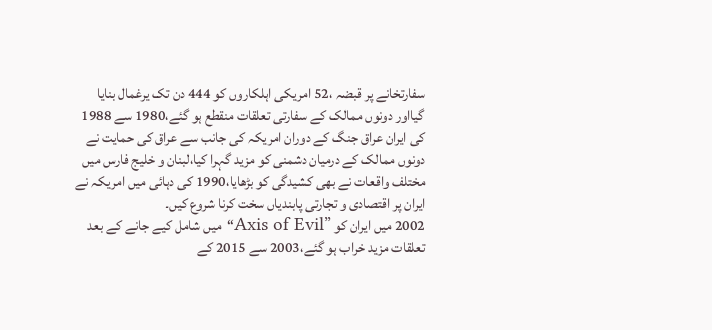سفارتخانے پر قبضہ ،52 امریکی اہلکاروں کو 444 دن تک یرغمال بنایا گیااور دونوں ممالک کے سفارتی تعلقات منقطع ہو گئے،1980 سے 1988 کی ایران عراق جنگ کے دوران امریکہ کی جانب سے عراق کی حمایت نے دونوں ممالک کے درمیان دشمنی کو مزید گہرا کیا،لبنان و خلیج فارس میں مختلف واقعات نے بھی کشیدگی کو بڑھایا،1990 کی دہائی میں امریکہ نے ایران پر اقتصادی و تجارتی پابندیاں سخت کرنا شروع کیں۔
2002 میں ایران کو ”Axis of Evil“میں شامل کیے جانے کے بعد تعلقات مزید خراب ہو گئے،2003 سے 2015 کے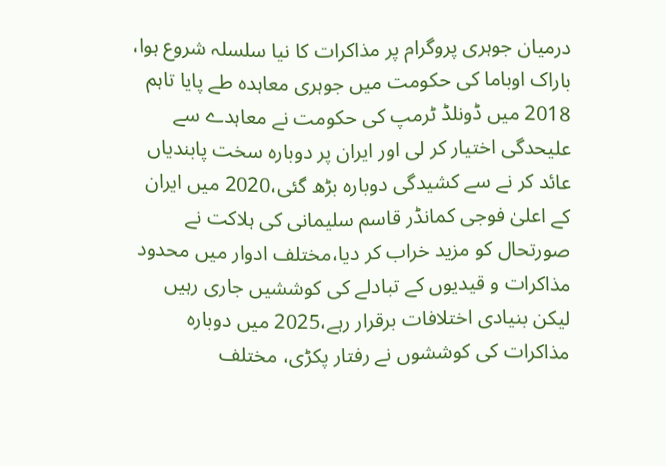درمیان جوہری پروگرام پر مذاکرات کا نیا سلسلہ شروع ہوا، باراک اوباما کی حکومت میں جوہری معاہدہ طے پایا تاہم 2018 میں ڈونلڈ ٹرمپ کی حکومت نے معاہدے سے علیحدگی اختیار کر لی اور ایران پر دوبارہ سخت پابندیاں عائد کر نے سے کشیدگی دوبارہ بڑھ گئی،2020 میں ایران کے اعلیٰ فوجی کمانڈر قاسم سلیمانی کی ہلاکت نے صورتحال کو مزید خراب کر دیا،مختلف ادوار میں محدود مذاکرات و قیدیوں کے تبادلے کی کوششیں جاری رہیں لیکن بنیادی اختلافات برقرار رہے،2025 میں دوبارہ مذاکرات کی کوششوں نے رفتار پکڑی، مختلف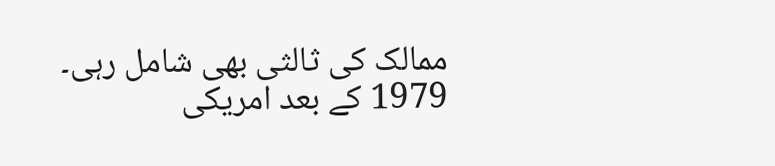ممالک کی ثالثی بھی شامل رہی۔
1979 کے بعد امریکی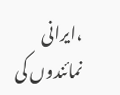،ایرانی نمائندوں کی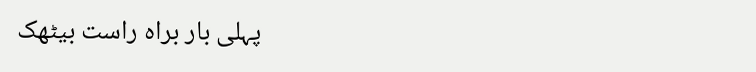پہلی بار براہ راست بیٹھک